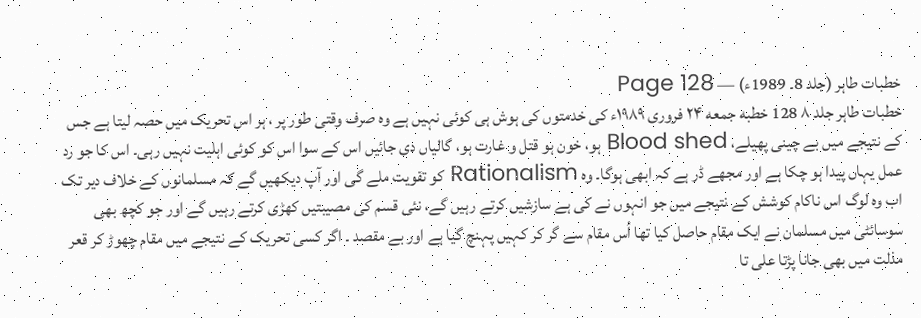خطبات طاہر (جلد 8۔ 1989ء) — Page 128
خطبات طاہر جلد ۸ 128 خطبه جمعه ۲۴ فروری ۱۹۸۹ء کی خدمتوں کی ہوش ہی کوئی نہیں ہے وہ صرف وقتی طور پر ، ہر اس تحریک میں حصہ لیتا ہے جس کے نتیجے میں بے چینی پھیلے، Blood shed ہو، خون ہو قتل و غارت ہو، گالیاں دی جائیں اس کے سوا اس کو کوئی اہلیت نہیں رہی۔ اس کا جو رد عمل یہاں پیدا ہو چکا ہے اور مجھے ڈر ہے کہ ابھی ہوگا۔ وہ Rationalism کو تقویت ملے گی اور آپ دیکھیں گے کہ مسلمانوں کے خلاف دیر تک اب وہ لوگ اس ناکام کوشش کے نتیجے میں جو انہوں نے کی ہے سازشیں کرتے رہیں گے، نئی قسم کی مصیبتیں کھڑی کرتے رہیں گے اور جو کچھ بھی سوسائٹی میں مسلمان نے ایک مقام حاصل کیا تھا اُس مقام سے گر کر کہیں پہنچ گیا ہے اور بے مقصد ۔ اگر کسی تحریک کے نتیجے میں مقام چھوڑ کر قعر مذلت میں بھی جانا پڑتا علی تا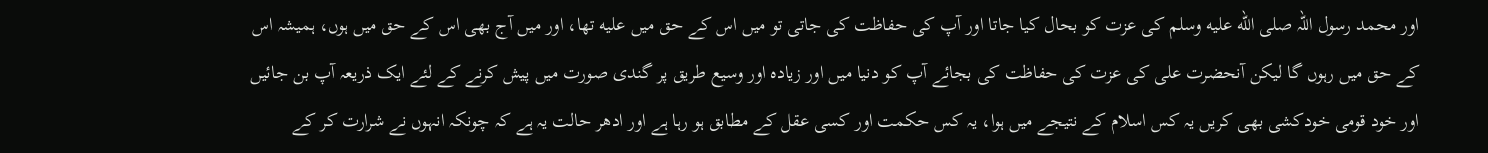اور محمد رسول اللہ صلى الله عليه وسلم کی عزت کو بحال کیا جاتا اور آپ کی حفاظت کی جاتی تو میں اس کے حق میں عليه تھا، اور میں آج بھی اس کے حق میں ہوں، ہمیشہ اس کے حق میں رہوں گا لیکن آنحضرت علی کی عزت کی حفاظت کی بجائے آپ کو دنیا میں اور زیادہ اور وسیع طریق پر گندی صورت میں پیش کرنے کے لئے ایک ذریعہ آپ بن جائیں اور خود قومی خودکشی بھی کریں یہ کس اسلام کے نتیجے میں ہوا، یہ کس حکمت اور کسی عقل کے مطابق ہو رہا ہے اور ادھر حالت یہ ہے کہ چونکہ انہوں نے شرارت کر کے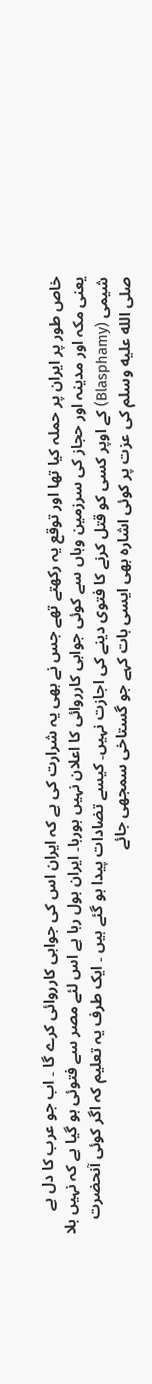خاص طور پر ایران پر حملہ کیا تھا اور توقع یہ رکھتے تھے جس نے بھی یہ شرارت کی ہے کہ ایران اس کی جوابی کارروائی کرے گا ۔ اب جو عرب کا دل ہے یعنی مکہ اور مدینہ اور حجاز کی سرزمین وہاں سے کوئی جوابی کارروائی کا اعلان نہیں ہورہا۔ ایران بول رہا ہے اس لئے مصر سے فتوئی ہو گیا ہے کہ نہیں بلا شیمی (Blasphamy) کے اوپر کسی کو قتل کرنے کا فتوی دینے کی اجازت نہیں۔ کیسے تضادات پیدا ہو گئے ہیں ۔ ایک طرف یہ تعلیم کہ اگر کوئی آنحضرت صلى الله عليه وسلم کی عزت پر کوئی اشارہ بھی ایسی بات کہے جو گستاخی سمجھی جائے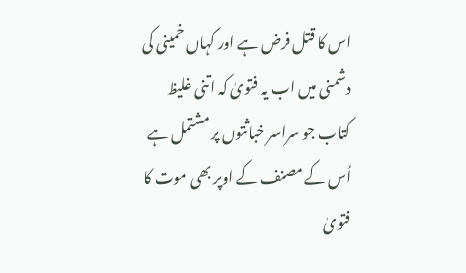اس کا قتل فرض ہے اور کہاں خمینی کی دشمنی میں اب یہ فتویٰ کہ اتنی غلیظ کتاب جو سراسر خباثتوں پر مشتمل ہے اُس کے مصنف کے اوپر بھی موت کا فتویٰ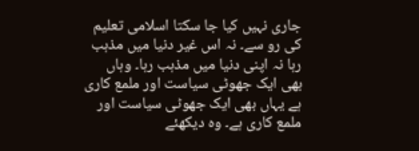جاری نہیں کیا جا سکتا اسلامی تعلیم کی رو سے۔ نہ اس غیر دنیا میں مذہب رہا نہ اپنی دنیا میں مذہب رہا۔ وہاں بھی ایک جھوٹی سیاست اور ملمع کاری ہے یہاں بھی ایک جھوٹی سیاست اور ملمع کاری ہے۔ وہ دیکھئے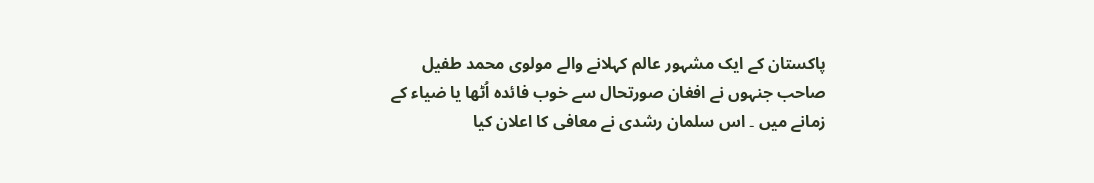پاکستان کے ایک مشہور عالم کہلانے والے مولوی محمد طفیل صاحب جنہوں نے افغان صورتحال سے خوب فائدہ اُٹھا یا ضیاء کے زمانے میں ۔ اس سلمان رشدی نے معافی کا اعلان کیا